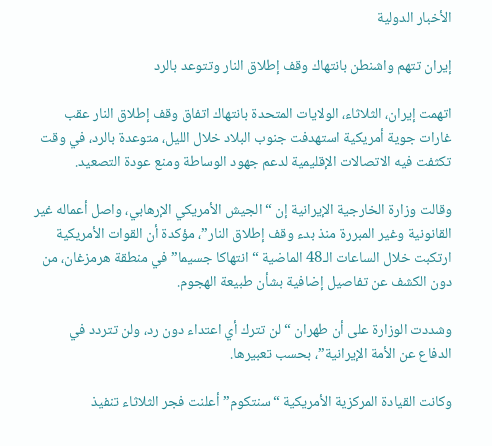الأخبار الدولية

إيران تتهم واشنطن بانتهاك وقف إطلاق النار وتتوعد بالرد

اتهمت إيران، الثلاثاء، الولايات المتحدة بانتهاك اتفاق وقف إطلاق النار عقب غارات جوية أمريكية استهدفت جنوب البلاد خلال الليل، متوعدة بالرد، في وقت تكثفت فيه الاتصالات الإقليمية لدعم جهود الوساطة ومنع عودة التصعيد.

وقالت وزارة الخارجية الإيرانية إن “الجيش الأمريكي الإرهابي، واصل أعماله غير القانونية وغير المبررة منذ بدء وقف إطلاق النار”، مؤكدة أن القوات الأمريكية ارتكبت خلال الساعات الـ48 الماضية “انتهاكا جسيما” في منطقة هرمزغان، من دون الكشف عن تفاصيل إضافية بشأن طبيعة الهجوم.

وشددت الوزارة على أن طهران “لن تترك أي اعتداء دون رد، ولن تتردد في الدفاع عن الأمة الإيرانية”، بحسب تعبيرها.

وكانت القيادة المركزية الأمريكية “سنتكوم” أعلنت فجر الثلاثاء تنفيذ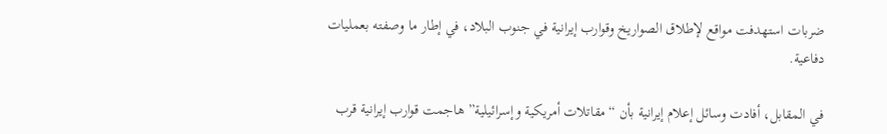ضربات استهدفت مواقع لإطلاق الصواريخ وقوارب إيرانية في جنوب البلاد، في إطار ما وصفته بعمليات دفاعية.

في المقابل، أفادت وسائل إعلام إيرانية بأن “مقاتلات أمريكية وإسرائيلية” هاجمت قوارب إيرانية قرب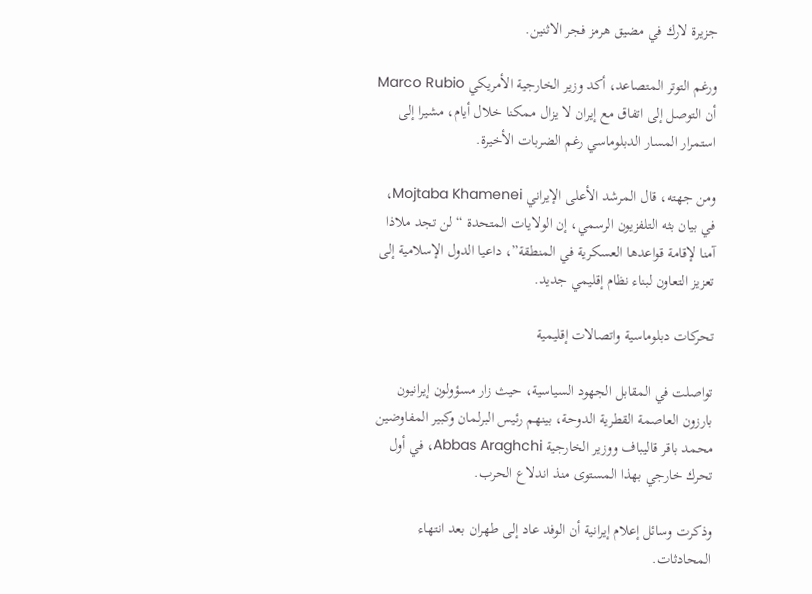جزيرة لارك في مضيق هرمز فجر الاثنين.

ورغم التوتر المتصاعد، أكد وزير الخارجية الأمريكي Marco Rubio أن التوصل إلى اتفاق مع إيران لا يزال ممكنا خلال أيام، مشيرا إلى استمرار المسار الدبلوماسي رغم الضربات الأخيرة.

ومن جهته، قال المرشد الأعلى الإيراني Mojtaba Khamenei، في بيان بثه التلفزيون الرسمي، إن الولايات المتحدة “لن تجد ملاذا آمنا لإقامة قواعدها العسكرية في المنطقة”، داعيا الدول الإسلامية إلى تعزيز التعاون لبناء نظام إقليمي جديد.

تحركات دبلوماسية واتصالات إقليمية

تواصلت في المقابل الجهود السياسية، حيث زار مسؤولون إيرانيون بارزون العاصمة القطرية الدوحة، بينهم رئيس البرلمان وكبير المفاوضين محمد باقر قاليباف ووزير الخارجية Abbas Araghchi، في أول تحرك خارجي بهذا المستوى منذ اندلاع الحرب.

وذكرت وسائل إعلام إيرانية أن الوفد عاد إلى طهران بعد انتهاء المحادثات.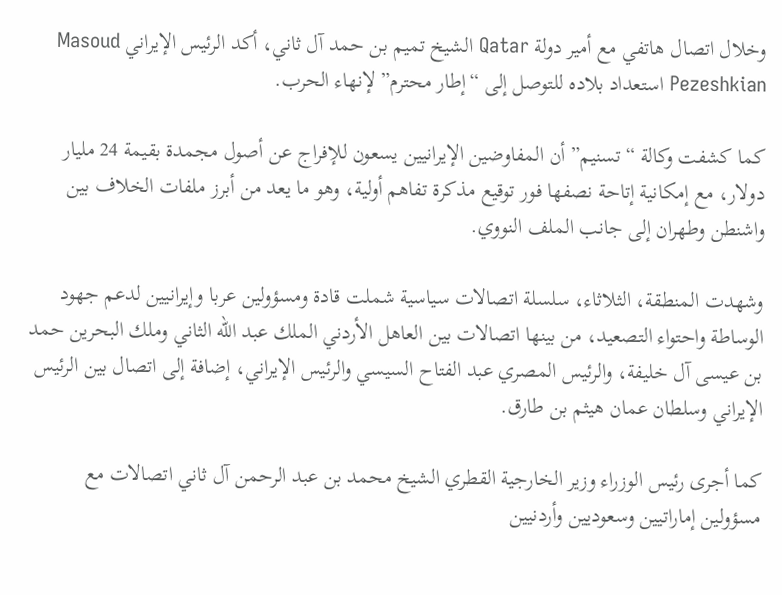وخلال اتصال هاتفي مع أمير دولة Qatar الشيخ تميم بن حمد آل ثاني، أكد الرئيس الإيراني Masoud Pezeshkian استعداد بلاده للتوصل إلى “إطار محترم” لإنهاء الحرب.

كما كشفت وكالة “تسنيم” أن المفاوضين الإيرانيين يسعون للإفراج عن أصول مجمدة بقيمة 24 مليار دولار، مع إمكانية إتاحة نصفها فور توقيع مذكرة تفاهم أولية، وهو ما يعد من أبرز ملفات الخلاف بين واشنطن وطهران إلى جانب الملف النووي.

وشهدت المنطقة، الثلاثاء، سلسلة اتصالات سياسية شملت قادة ومسؤولين عربا وإيرانيين لدعم جهود الوساطة واحتواء التصعيد، من بينها اتصالات بين العاهل الأردني الملك عبد الله الثاني وملك البحرين حمد بن عيسى آل خليفة، والرئيس المصري عبد الفتاح السيسي والرئيس الإيراني، إضافة إلى اتصال بين الرئيس الإيراني وسلطان عمان هيثم بن طارق.

كما أجرى رئيس الوزراء وزير الخارجية القطري الشيخ محمد بن عبد الرحمن آل ثاني اتصالات مع مسؤولين إماراتيين وسعوديين وأردنيين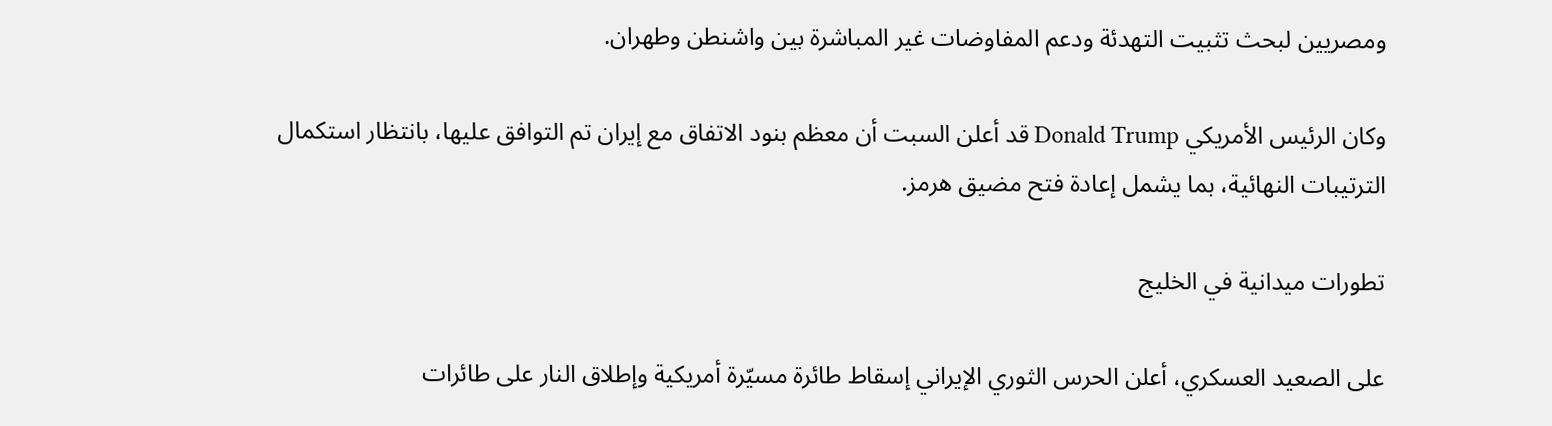ومصريين لبحث تثبيت التهدئة ودعم المفاوضات غير المباشرة بين واشنطن وطهران.

وكان الرئيس الأمريكي Donald Trump قد أعلن السبت أن معظم بنود الاتفاق مع إيران تم التوافق عليها، بانتظار استكمال الترتيبات النهائية، بما يشمل إعادة فتح مضيق هرمز.

تطورات ميدانية في الخليج

على الصعيد العسكري، أعلن الحرس الثوري الإيراني إسقاط طائرة مسيّرة أمريكية وإطلاق النار على طائرات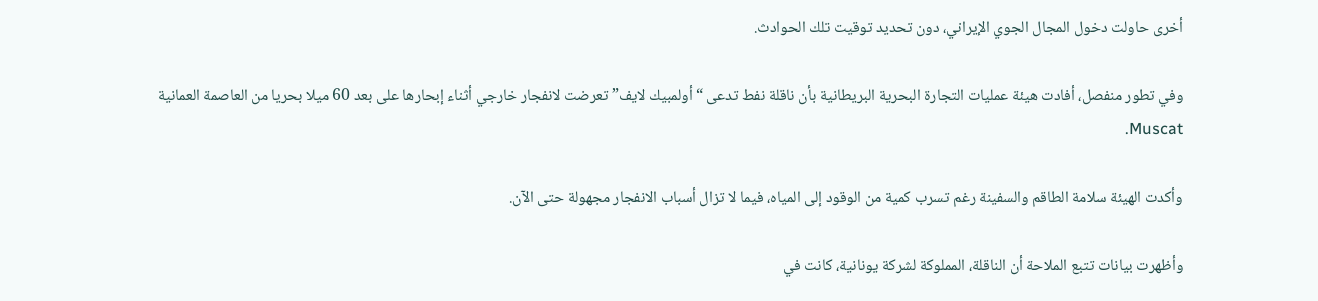أخرى حاولت دخول المجال الجوي الإيراني، دون تحديد توقيت تلك الحوادث.

وفي تطور منفصل، أفادت هيئة عمليات التجارة البحرية البريطانية بأن ناقلة نفط تدعى “أولمبيك لايف” تعرضت لانفجار خارجي أثناء إبحارها على بعد 60 ميلا بحريا من العاصمة العمانية Muscat.

وأكدت الهيئة سلامة الطاقم والسفينة رغم تسرب كمية من الوقود إلى المياه، فيما لا تزال أسباب الانفجار مجهولة حتى الآن.

وأظهرت بيانات تتبع الملاحة أن الناقلة، المملوكة لشركة يونانية، كانت في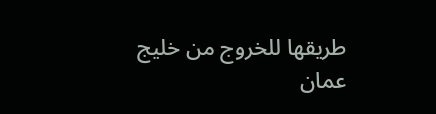طريقها للخروج من خليج عمان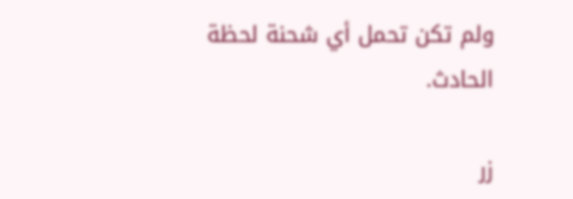ولم تكن تحمل أي شحنة لحظة الحادث.

زر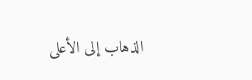الذهاب إلى الأعلى